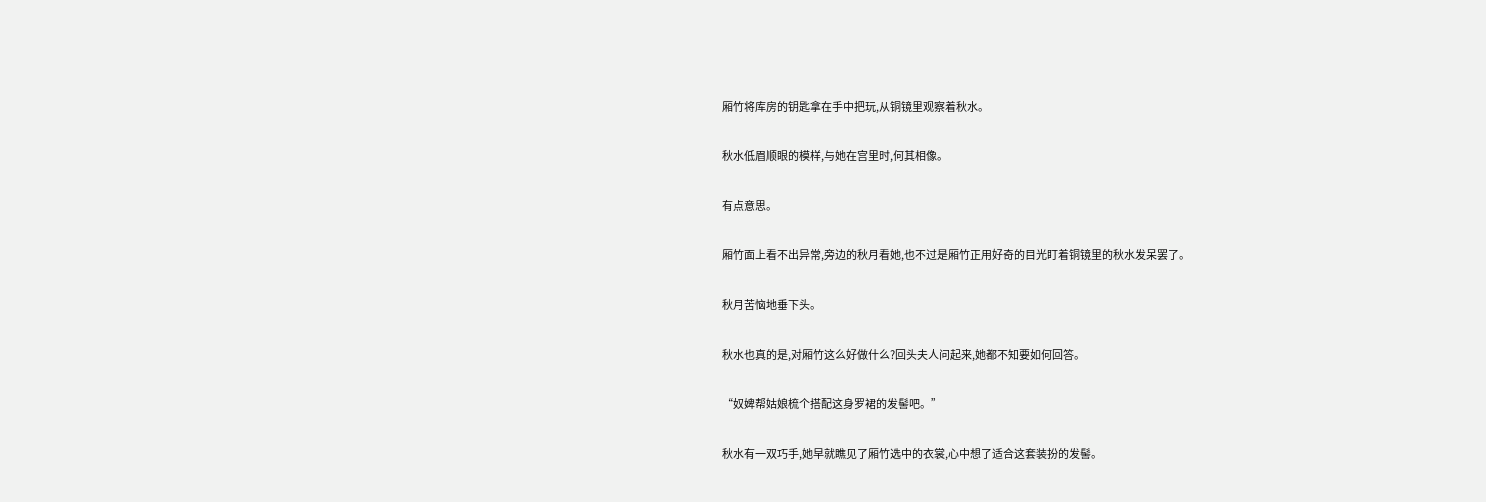厢竹将库房的钥匙拿在手中把玩,从铜镜里观察着秋水。

秋水低眉顺眼的模样,与她在宫里时,何其相像。

有点意思。

厢竹面上看不出异常,旁边的秋月看她,也不过是厢竹正用好奇的目光盯着铜镜里的秋水发呆罢了。

秋月苦恼地垂下头。

秋水也真的是,对厢竹这么好做什么?回头夫人问起来,她都不知要如何回答。

“奴婢帮姑娘梳个搭配这身罗裙的发髻吧。”

秋水有一双巧手,她早就瞧见了厢竹选中的衣裳,心中想了适合这套装扮的发髻。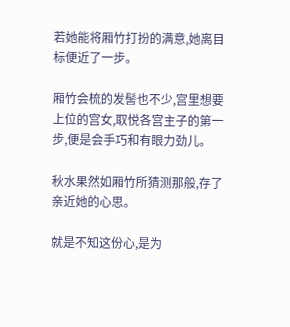若她能将厢竹打扮的满意,她离目标便近了一步。

厢竹会梳的发髻也不少,宫里想要上位的宫女,取悦各宫主子的第一步,便是会手巧和有眼力劲儿。

秋水果然如厢竹所猜测那般,存了亲近她的心思。

就是不知这份心,是为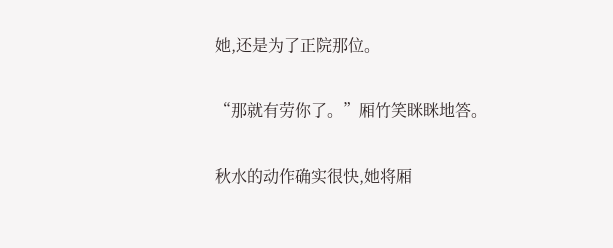她,还是为了正院那位。

“那就有劳你了。”厢竹笑眯眯地答。

秋水的动作确实很快,她将厢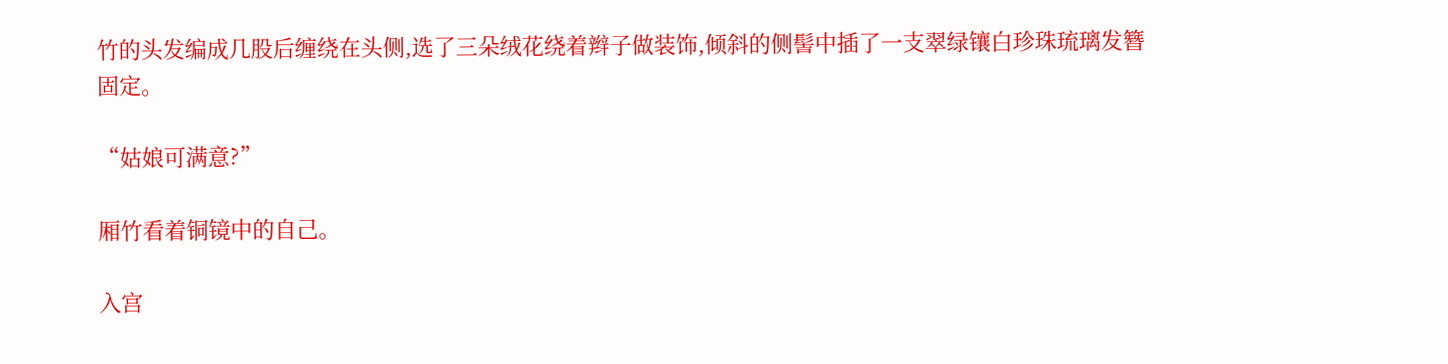竹的头发编成几股后缠绕在头侧,选了三朵绒花绕着辫子做装饰,倾斜的侧髻中插了一支翠绿镶白珍珠琉璃发簪固定。

“姑娘可满意?”

厢竹看着铜镜中的自己。

入宫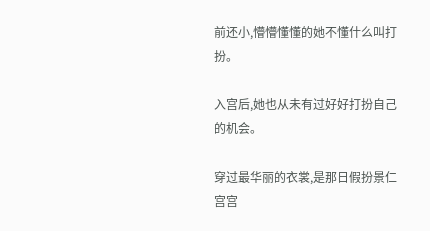前还小,懵懵懂懂的她不懂什么叫打扮。

入宫后,她也从未有过好好打扮自己的机会。

穿过最华丽的衣裳,是那日假扮景仁宫宫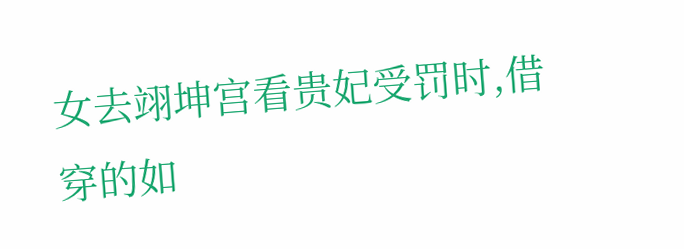女去翊坤宫看贵妃受罚时,借穿的如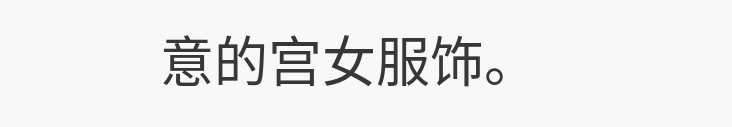意的宫女服饰。